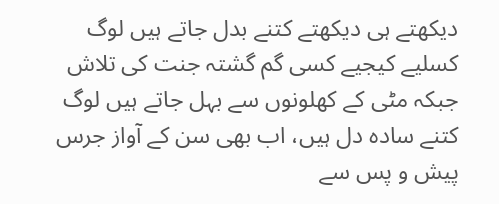دیکھتے ہی دیکھتے کتنے بدل جاتے ہیں لوگ
کسلیے کیجیے کسی گم گشتہ جنت کی تلاش
جبکہ مٹی کے کھلونوں سے بہل جاتے ہیں لوگ
کتنے سادہ دل ہیں، اب بھی سن کے آواز جرس
پیش و پس سے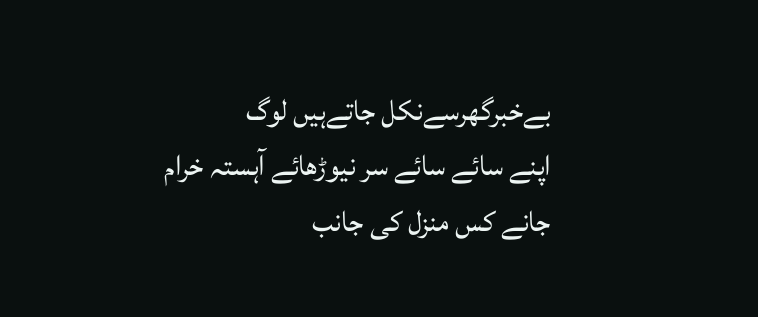بےخبرگھرسےنکل جاتےہیں لوگ
اپنے سائے سائے سر نیوڑھائے آہستہ خرام
جانے کس منزل کی جانب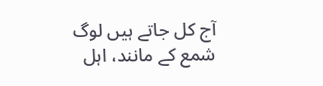آج کل جاتے ہیں لوگ
شمع کے مانند، اہل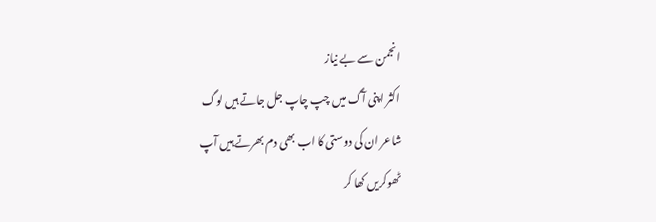انجمن سے بے نیاز
اکثر اپنی آگ میں چپ چاپ جل جاتے ہیں لوگ
شاعر ان کی دوستی کا اب بھی دم بھرتے ہیں آپ
ٹھوکریں کھا کر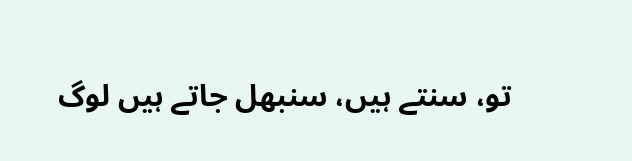تو، سنتے ہیں، سنبھل جاتے ہیں لوگ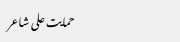حمایت علی شاعر